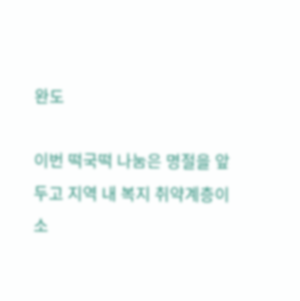완도

이번 떡국떡 나눔은 명절을 앞두고 지역 내 복지 취약계층이 소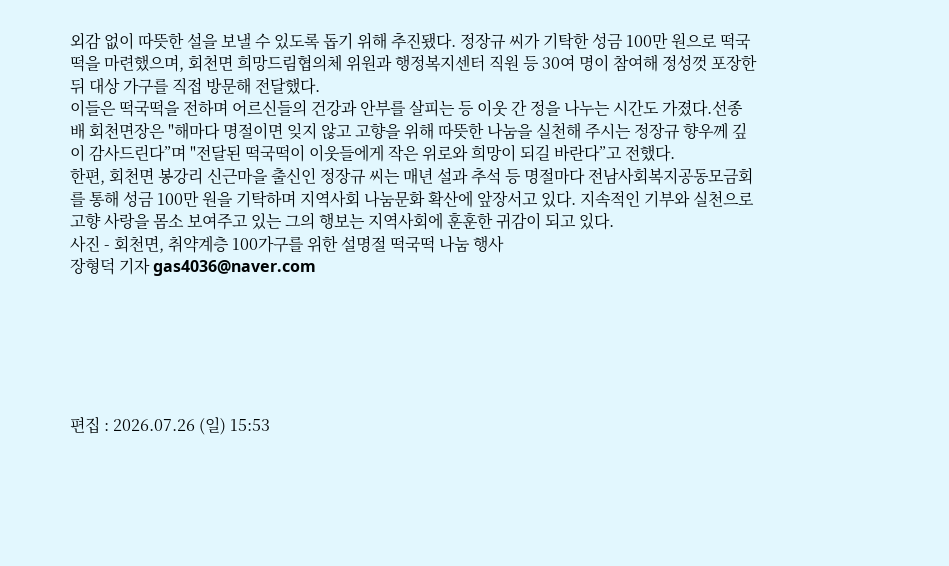외감 없이 따뜻한 설을 보낼 수 있도록 돕기 위해 추진됐다. 정장규 씨가 기탁한 성금 100만 원으로 떡국떡을 마련했으며, 회천면 희망드림협의체 위원과 행정복지센터 직원 등 30여 명이 참여해 정성껏 포장한 뒤 대상 가구를 직접 방문해 전달했다.
이들은 떡국떡을 전하며 어르신들의 건강과 안부를 살피는 등 이웃 간 정을 나누는 시간도 가졌다.선종배 회천면장은 "해마다 명절이면 잊지 않고 고향을 위해 따뜻한 나눔을 실천해 주시는 정장규 향우께 깊이 감사드린다”며 "전달된 떡국떡이 이웃들에게 작은 위로와 희망이 되길 바란다”고 전했다.
한편, 회천면 봉강리 신근마을 출신인 정장규 씨는 매년 설과 추석 등 명절마다 전남사회복지공동모금회를 통해 성금 100만 원을 기탁하며 지역사회 나눔문화 확산에 앞장서고 있다. 지속적인 기부와 실천으로 고향 사랑을 몸소 보여주고 있는 그의 행보는 지역사회에 훈훈한 귀감이 되고 있다.
사진 - 회천면, 취약계층 100가구를 위한 설명절 떡국떡 나눔 행사
장형덕 기자 gas4036@naver.com






편집 : 2026.07.26 (일) 15:53